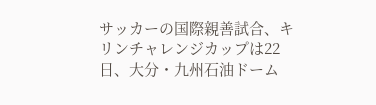サッカーの国際親善試合、キリンチャレンジカップは22日、大分・九州石油ドーム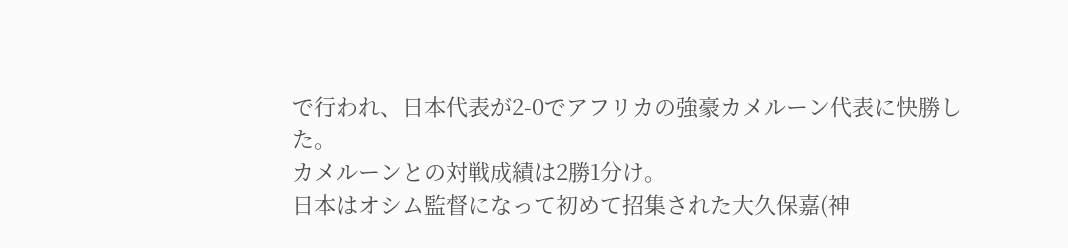で行われ、日本代表が2-0でアフリカの強豪カメルーン代表に快勝した。
カメルーンとの対戦成績は2勝1分け。
日本はオシム監督になって初めて招集された大久保嘉(神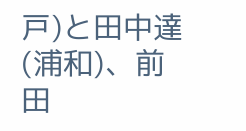戸)と田中達(浦和)、前田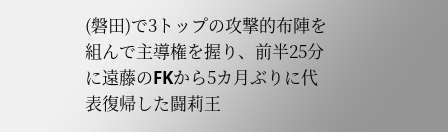(磐田)で3トップの攻撃的布陣を組んで主導権を握り、前半25分に遠藤のFKから5カ月ぶりに代表復帰した闘莉王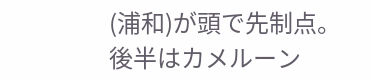(浦和)が頭で先制点。
後半はカメルーン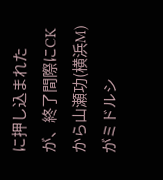に押し込まれたが、終了間際にCKから山瀬功(横浜M)がミドルシ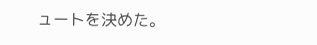ュートを決めた。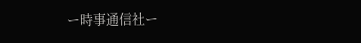ー時事通信社ー